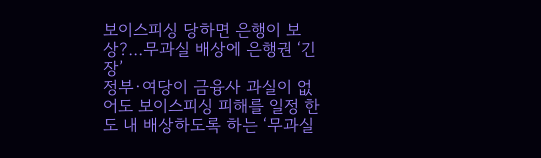보이스피싱 당하면 은행이 보상?…무과실 배상에 은행권 ‘긴장’
정부·여당이 금융사 과실이 없어도 보이스피싱 피해를 일정 한도 내 배상하도록 하는 ‘무과실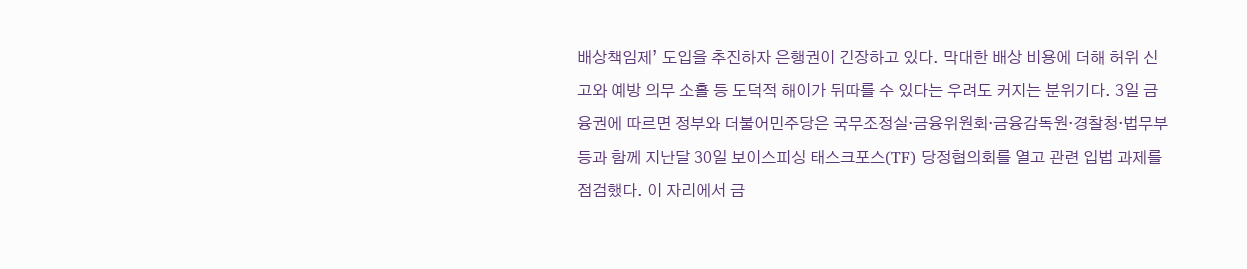배상책임제’ 도입을 추진하자 은행권이 긴장하고 있다. 막대한 배상 비용에 더해 허위 신고와 예방 의무 소홀 등 도덕적 해이가 뒤따를 수 있다는 우려도 커지는 분위기다. 3일 금융권에 따르면 정부와 더불어민주당은 국무조정실·금융위원회·금융감독원·경찰청·법무부 등과 함께 지난달 30일 보이스피싱 태스크포스(TF) 당정협의회를 열고 관련 입법 과제를 점검했다. 이 자리에서 금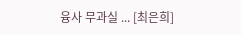융사 무과실 ... [최은희]